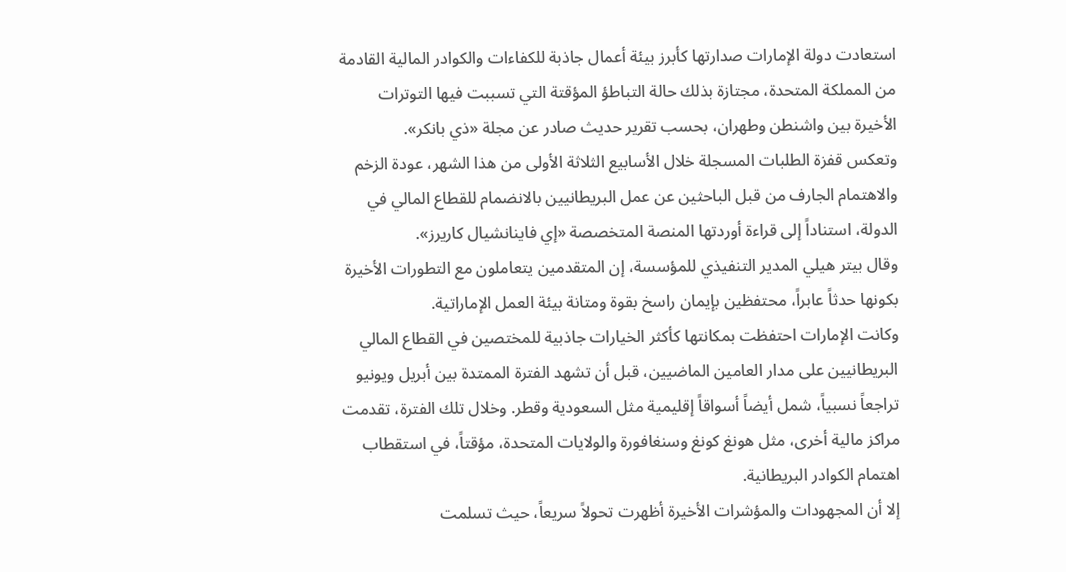استعادت دولة الإمارات صدارتها كأبرز بيئة أعمال جاذبة للكفاءات والكوادر المالية القادمة من المملكة المتحدة، مجتازة بذلك حالة التباطؤ المؤقتة التي تسببت فيها التوترات الأخيرة بين واشنطن وطهران، بحسب تقرير حديث صادر عن مجلة «ذي بانكر».
وتعكس قفزة الطلبات المسجلة خلال الأسابيع الثلاثة الأولى من هذا الشهر، عودة الزخم والاهتمام الجارف من قبل الباحثين عن عمل البريطانيين بالانضمام للقطاع المالي في الدولة، استناداً إلى قراءة أوردتها المنصة المتخصصة «إي فاينانشيال كاريرز».
وقال بيتر هيلي المدير التنفيذي للمؤسسة، إن المتقدمين يتعاملون مع التطورات الأخيرة بكونها حدثاً عابراً، محتفظين بإيمان راسخ بقوة ومتانة بيئة العمل الإماراتية.
وكانت الإمارات احتفظت بمكانتها كأكثر الخيارات جاذبية للمختصين في القطاع المالي البريطانيين على مدار العامين الماضيين، قبل أن تشهد الفترة الممتدة بين أبريل ويونيو تراجعاً نسبياً، شمل أيضاً أسواقاً إقليمية مثل السعودية وقطر. وخلال تلك الفترة، تقدمت مراكز مالية أخرى، مثل هونغ كونغ وسنغافورة والولايات المتحدة، مؤقتاً، في استقطاب اهتمام الكوادر البريطانية.
إلا أن المجهودات والمؤشرات الأخيرة أظهرت تحولاً سريعاً، حيث تسلمت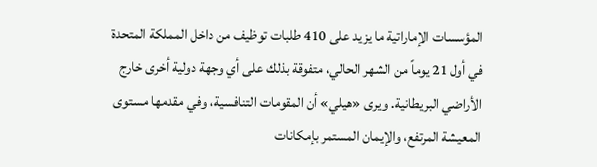المؤسسات الإماراتية ما يزيد على 410 طلبات توظيف من داخل المملكة المتحدة في أول 21 يوماً من الشهر الحالي، متفوقة بذلك على أي وجهة دولية أخرى خارج الأراضي البريطانية. ويرى «هيلي» أن المقومات التنافسية، وفي مقدمها مستوى المعيشة المرتفع، والإيمان المستمر بإمكانات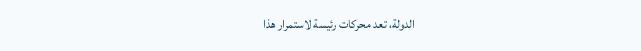الدولة، تعد محركات رئيسة لاستمرار هذا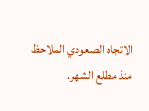الاتجاه الصعودي الملاحظ منذ مطلع الشهر.